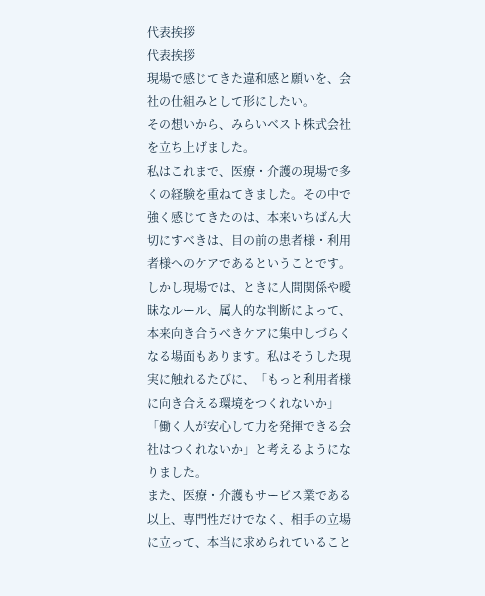代表挨拶
代表挨拶
現場で感じてきた違和感と願いを、会社の仕組みとして形にしたい。
その想いから、みらいベスト株式会社を立ち上げました。
私はこれまで、医療・介護の現場で多くの経験を重ねてきました。その中で強く感じてきたのは、本来いちばん大切にすべきは、目の前の患者様・利用者様へのケアであるということです。
しかし現場では、ときに人間関係や曖昧なルール、属人的な判断によって、本来向き合うべきケアに集中しづらくなる場面もあります。私はそうした現実に触れるたびに、「もっと利用者様に向き合える環境をつくれないか」「働く人が安心して力を発揮できる会社はつくれないか」と考えるようになりました。
また、医療・介護もサービス業である以上、専門性だけでなく、相手の立場に立って、本当に求められていること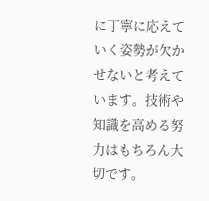に丁寧に応えていく姿勢が欠かせないと考えています。技術や知識を高める努力はもちろん大切です。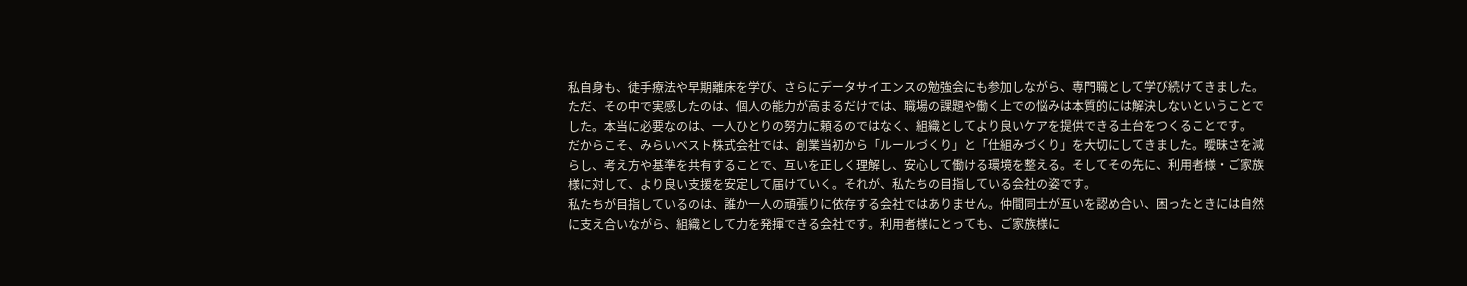私自身も、徒手療法や早期離床を学び、さらにデータサイエンスの勉強会にも参加しながら、専門職として学び続けてきました。
ただ、その中で実感したのは、個人の能力が高まるだけでは、職場の課題や働く上での悩みは本質的には解決しないということでした。本当に必要なのは、一人ひとりの努力に頼るのではなく、組織としてより良いケアを提供できる土台をつくることです。
だからこそ、みらいベスト株式会社では、創業当初から「ルールづくり」と「仕組みづくり」を大切にしてきました。曖昧さを減らし、考え方や基準を共有することで、互いを正しく理解し、安心して働ける環境を整える。そしてその先に、利用者様・ご家族様に対して、より良い支援を安定して届けていく。それが、私たちの目指している会社の姿です。
私たちが目指しているのは、誰か一人の頑張りに依存する会社ではありません。仲間同士が互いを認め合い、困ったときには自然に支え合いながら、組織として力を発揮できる会社です。利用者様にとっても、ご家族様に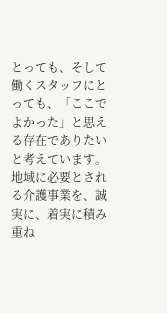とっても、そして働くスタッフにとっても、「ここでよかった」と思える存在でありたいと考えています。
地域に必要とされる介護事業を、誠実に、着実に積み重ね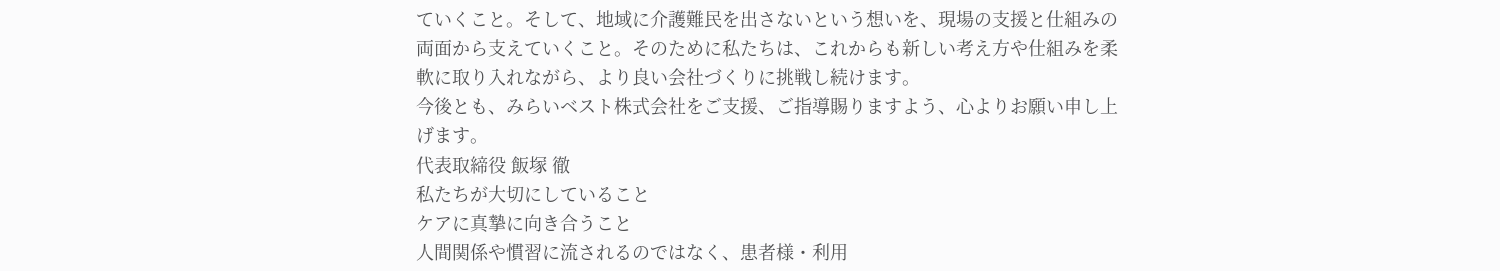ていくこと。そして、地域に介護難民を出さないという想いを、現場の支援と仕組みの両面から支えていくこと。そのために私たちは、これからも新しい考え方や仕組みを柔軟に取り入れながら、より良い会社づくりに挑戦し続けます。
今後とも、みらいベスト株式会社をご支援、ご指導賜りますよう、心よりお願い申し上げます。
代表取締役 飯塚 徹
私たちが大切にしていること
ケアに真摯に向き合うこと
人間関係や慣習に流されるのではなく、患者様・利用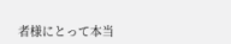者様にとって本当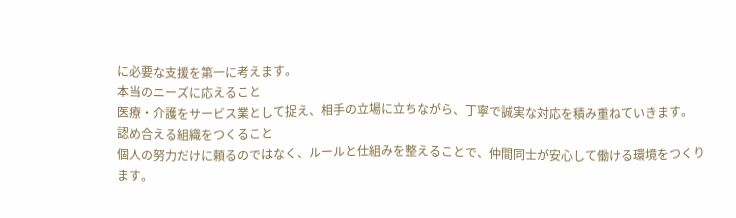に必要な支援を第一に考えます。
本当のニーズに応えること
医療・介護をサービス業として捉え、相手の立場に立ちながら、丁寧で誠実な対応を積み重ねていきます。
認め合える組織をつくること
個人の努力だけに頼るのではなく、ルールと仕組みを整えることで、仲間同士が安心して働ける環境をつくります。